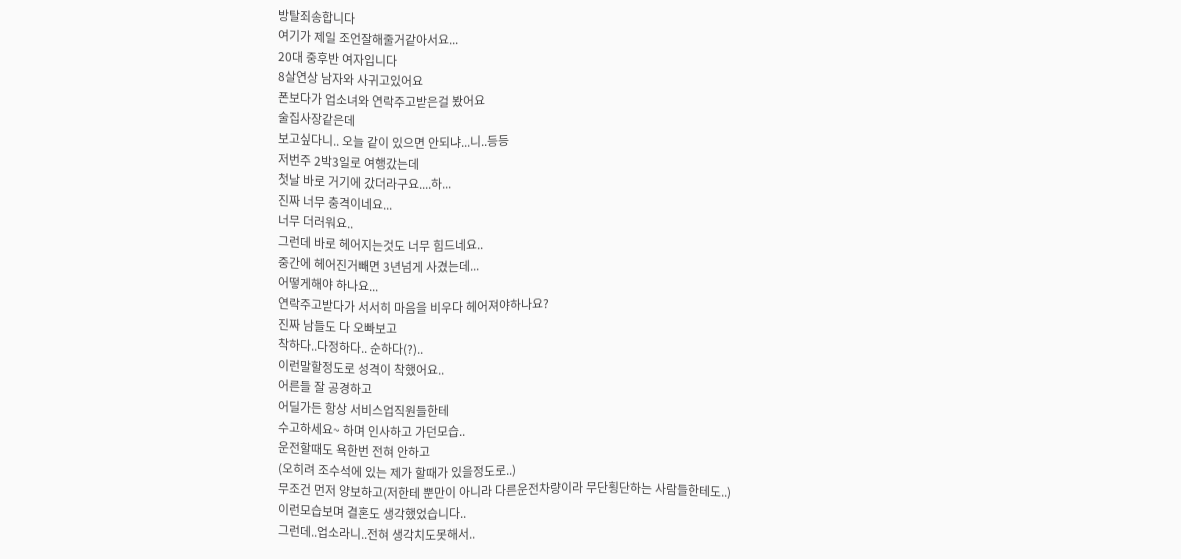방탈죄송합니다
여기가 제일 조언잘해줄거같아서요...
20대 중후반 여자입니다
8살연상 남자와 사귀고있어요
폰보다가 업소녀와 연락주고받은걸 봤어요
술집사장같은데
보고싶다니.. 오늘 같이 있으면 안되냐...니..등등
저번주 2박3일로 여행갔는데
첫날 바로 거기에 갔더라구요....하...
진짜 너무 충격이네요...
너무 더러워요..
그런데 바로 헤어지는것도 너무 힘드네요..
중간에 헤어진거빼면 3년넘게 사겼는데...
어떻게해야 하나요...
연락주고받다가 서서히 마음을 비우다 헤어져야하나요?
진짜 남들도 다 오빠보고
착하다..다정하다.. 순하다(?)..
이런말할정도로 성격이 착했어요..
어른들 잘 공경하고
어딜가든 항상 서비스업직원들한테
수고하세요~ 하며 인사하고 가던모습..
운전할때도 욕한번 전혀 안하고
(오히려 조수석에 있는 제가 할때가 있을정도로..)
무조건 먼저 양보하고(저한테 뿐만이 아니라 다른운전차량이라 무단횡단하는 사람들한테도..)
이런모습보며 결혼도 생각했었습니다..
그런데..업소라니..전혀 생각치도못해서..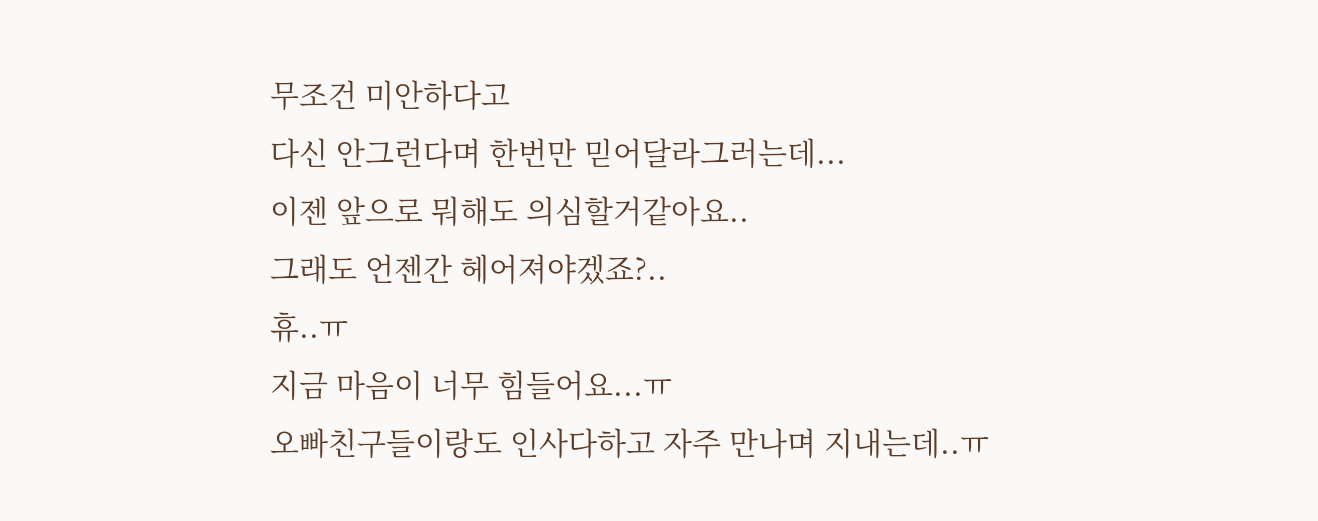무조건 미안하다고
다신 안그런다며 한번만 믿어달라그러는데...
이젠 앞으로 뭐해도 의심할거같아요..
그래도 언젠간 헤어져야겠죠?..
휴..ㅠ
지금 마음이 너무 힘들어요...ㅠ
오빠친구들이랑도 인사다하고 자주 만나며 지내는데..ㅠ